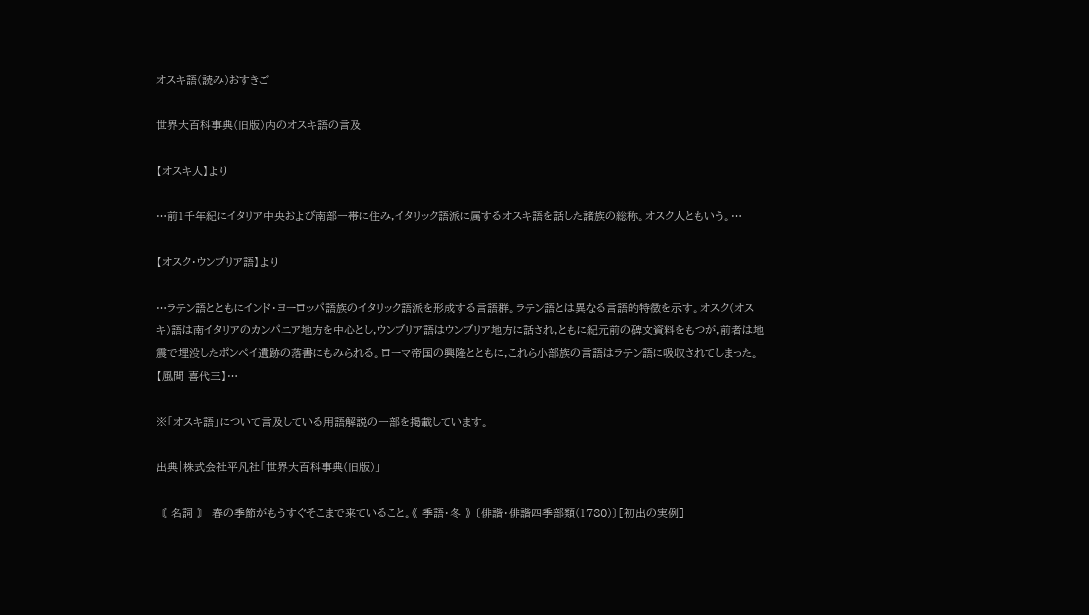オスキ語(読み)おすきご

世界大百科事典(旧版)内のオスキ語の言及

【オスキ人】より

…前1千年紀にイタリア中央および南部一帯に住み,イタリック語派に属するオスキ語を話した諸族の総称。オスク人ともいう。…

【オスク・ウンブリア語】より

…ラテン語とともにインド・ヨーロッパ語族のイタリック語派を形成する言語群。ラテン語とは異なる言語的特徴を示す。オスク(オスキ)語は南イタリアのカンパニア地方を中心とし,ウンブリア語はウンブリア地方に話され,ともに紀元前の碑文資料をもつが,前者は地震で埋没したポンペイ遺跡の落書にもみられる。ローマ帝国の興隆とともに,これら小部族の言語はラテン語に吸収されてしまった。【風間 喜代三】…

※「オスキ語」について言及している用語解説の一部を掲載しています。

出典|株式会社平凡社「世界大百科事典(旧版)」

〘 名詞 〙 春の季節がもうすぐそこまで来ていること。《 季語・冬 》 〔俳諧・俳諧四季部類(1780)〕[初出の実例]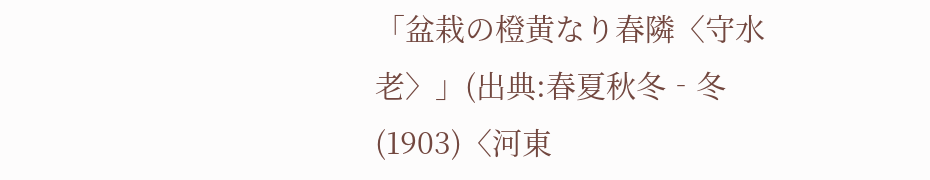「盆栽の橙黄なり春隣〈守水老〉」(出典:春夏秋冬‐冬(1903)〈河東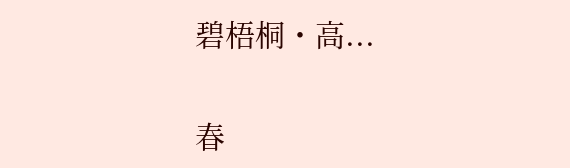碧梧桐・高...

春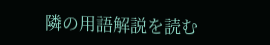隣の用語解説を読む